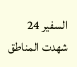السفير 24
شهدت المناطق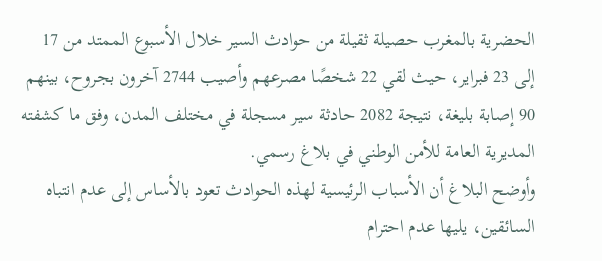الحضرية بالمغرب حصيلة ثقيلة من حوادث السير خلال الأسبوع الممتد من 17 إلى 23 فبراير، حيث لقي 22 شخصًا مصرعهم وأصيب 2744 آخرون بجروح، بينهم 90 إصابة بليغة، نتيجة 2082 حادثة سير مسجلة في مختلف المدن، وفق ما كشفته المديرية العامة للأمن الوطني في بلاغ رسمي.
وأوضح البلاغ أن الأسباب الرئيسية لهذه الحوادث تعود بالأساس إلى عدم انتباه السائقين، يليها عدم احترام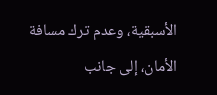الأسبقية، وعدم ترك مسافة الأمان، إلى جانب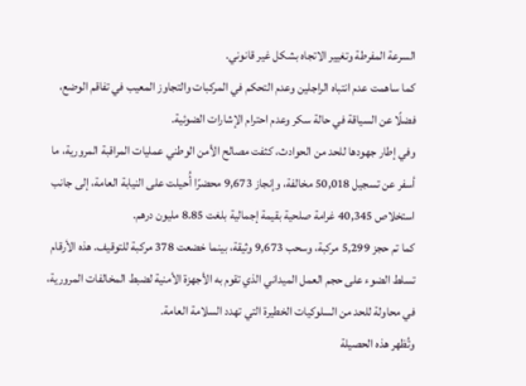السرعة المفرطة وتغيير الاتجاه بشكل غير قانوني.
كما ساهمت عدم انتباه الراجلين وعدم التحكم في المركبات والتجاوز المعيب في تفاقم الوضع، فضلًا عن السياقة في حالة سكر وعدم احترام الإشارات الضوئية.
وفي إطار جهودها للحد من الحوادث، كثفت مصالح الأمن الوطني عمليات المراقبة المرورية، ما أسفر عن تسجيل 50,018 مخالفة، وإنجاز 9,673 محضرًا أُحيلت على النيابة العامة، إلى جانب استخلاص 40,345 غرامة صلحية بقيمة إجمالية بلغت 8.85 مليون درهم.
كما تم حجز 5,299 مركبة، وسحب 9,673 وثيقة، بينما خضعت 378 مركبة للتوقيف. هذه الأرقام تسلط الضوء على حجم العمل الميداني الذي تقوم به الأجهزة الأمنية لضبط المخالفات المرورية، في محاولة للحد من السلوكيات الخطيرة التي تهدد السلامة العامة.
وتُظهر هذه الحصيلة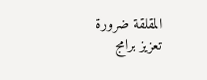المقلقة ضرورة تعزيز برامج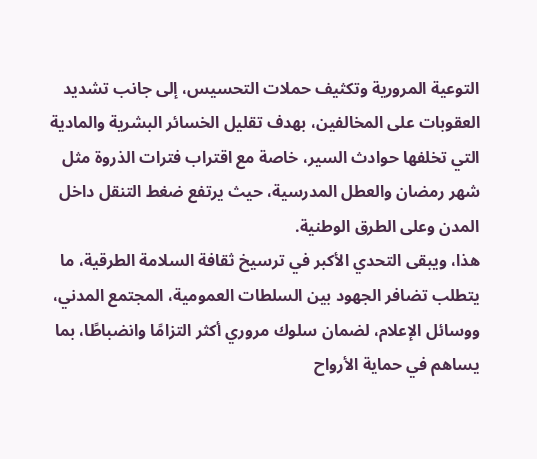التوعية المرورية وتكثيف حملات التحسيس، إلى جانب تشديد العقوبات على المخالفين، بهدف تقليل الخسائر البشرية والمادية التي تخلفها حوادث السير، خاصة مع اقتراب فترات الذروة مثل شهر رمضان والعطل المدرسية، حيث يرتفع ضغط التنقل داخل المدن وعلى الطرق الوطنية.
هذا، ويبقى التحدي الأكبر في ترسيخ ثقافة السلامة الطرقية، ما يتطلب تضافر الجهود بين السلطات العمومية، المجتمع المدني، ووسائل الإعلام، لضمان سلوك مروري أكثر التزامًا وانضباطًا، بما يساهم في حماية الأرواح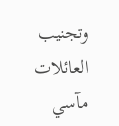وتجنيب العائلات مآسي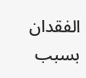الفقدان بسبب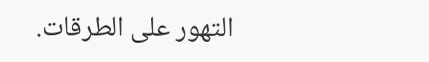التهور على الطرقات.